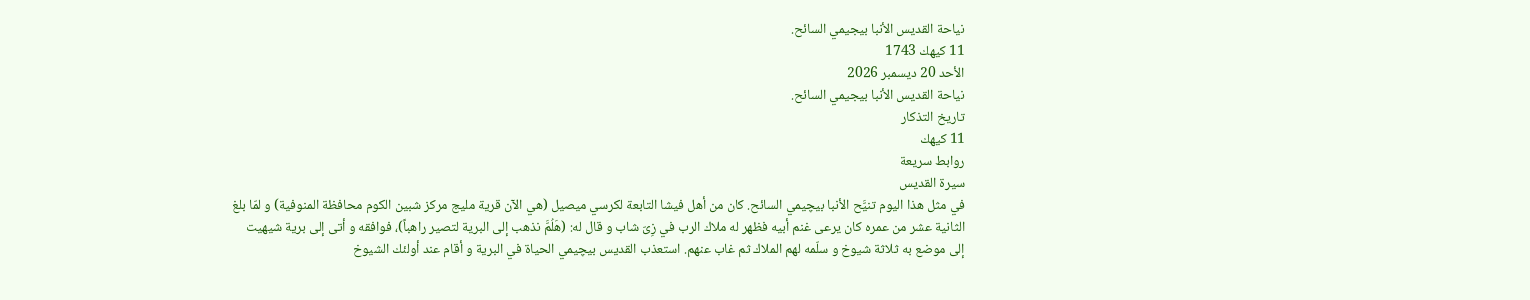نياحة القديس الأنبا بيجيمي السائح.
11 كيهك 1743
الأحد 20 ديسمبر 2026
نياحة القديس الأنبا بيجيمي السائح.
تاريخ التذكار
11 كيهك
روابط سريعة
سيرة القديس
في مثل هذا اليوم تنيَّح الأنبا بيچيمي السائح. كان من أهل فيشا التابعة لكرسي ميصيل (هي الآن قرية مليج مركز شبين الكوم محافظة المنوفية) و لمّا بلغ الثانية عشر من عمره كان يرعى غنم أبيه فظهر له ملاك الرب في زِىّ شاب و قال له: (هَلُمَّ نذهب إلى البرية لتصير راهباً)، فوافقه و أتى إلى برية شيهيت إلى موضع به ثلاثة شيوخ و سلّمه لهم الملاك ثم غاب عنهم. استعذب القديس بيچيمي الحياة في البرية و أقام عند أولئك الشيوخ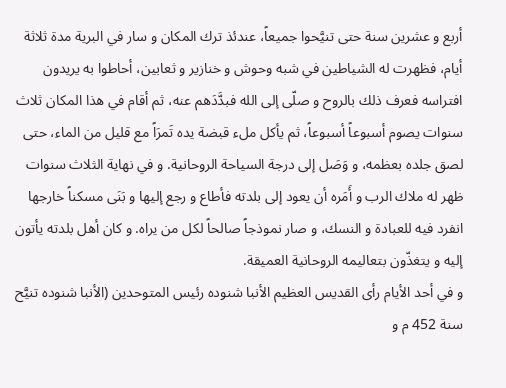أربع و عشرين سنة حتى تنيَّحوا جميعاً، عندئذ ترك المكان و سار في البرية مدة ثلاثة أيام، فظهرت له الشياطين في شبه وحوش و خنازير و ثعابين، أحاطوا به يريدون افتراسه فعرف ذلك بالروح و صلّى إلى الله فبدَّدَهم عنه، ثم أقام في هذا المكان ثلاث سنوات يصوم أسبوعاً أسبوعاً، ثم يأكل ملء قبضة يده تَمرَاً مع قليل من الماء، حتى لصق جلده بعظمه، و وَصَل إلى درجة السياحة الروحانية. و في نهاية الثلاث سنوات ظهر له ملاك الرب و أَمَره أن يعود إلى بلدته فأطاع و رجع إليها و بَنَى مسكناً خارجها انفرد فيه للعبادة و النسك، و صار نموذجاً صالحاً لكل من يراه. و كان أهل بلدته يأتون إليه و يتغذّون بتعاليمه الروحانية العميقة.
و في أحد الأيام رأى القديس العظيم الأنبا شنوده رئيس المتوحدين (الأنبا شنوده تنيَّح سنة 452 م و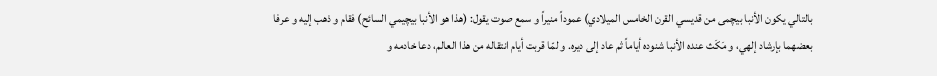بالتالي يكون الأنبا بيچمى من قديسي القرن الخامس الميلادي) عموداً منيراً و سمع صوت يقول: (هذا هو الأنبا بيچيمي السائح) فقام و ذهب إليه و عرفا بعضهما بإرشاد إلهي، و مَكَث عنده الأنبا شنوده أياماً ثم عاد إلى ديره. و لمّا قربت أيام انتقاله من هذا العالم، دعا خادمه و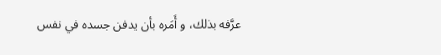عرَّفه بذلك، و أَمَره بأن يدفن جسده في نفس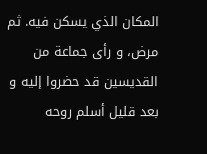المكان الذي يسكن فيه. ثم مرض، و رأى جماعة من القديسين قد حضروا إليه و بعد قليل أسلم روحه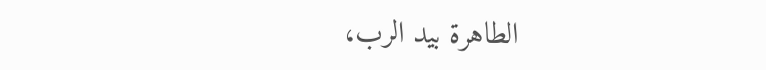الطاهرة بيد الرب،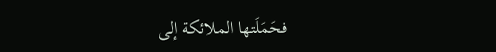فحَمَلَتها الملائكة إلى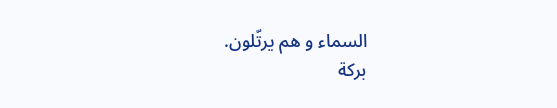السماء و هم يرتّلون.
بركة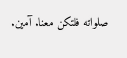صلواته فلتكن معنا. آمين.